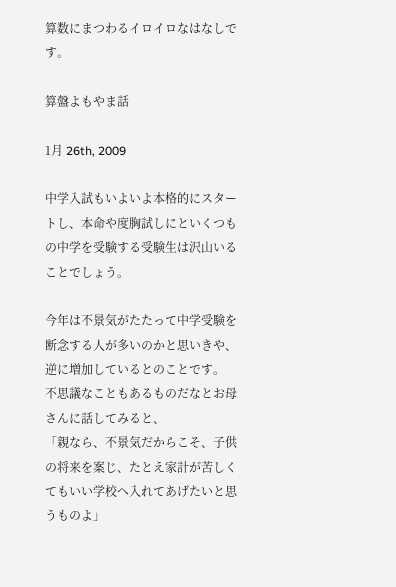算数にまつわるイロイロなはなしです。

算盤よもやま話

1月 26th, 2009

中学入試もいよいよ本格的にスタートし、本命や度胸試しにといくつもの中学を受験する受験生は沢山いることでしょう。

今年は不景気がたたって中学受験を断念する人が多いのかと思いきや、逆に増加しているとのことです。
不思議なこともあるものだなとお母さんに話してみると、
「親なら、不景気だからこそ、子供の将来を案じ、たとえ家計が苦しくてもいい学校へ入れてあげたいと思うものよ」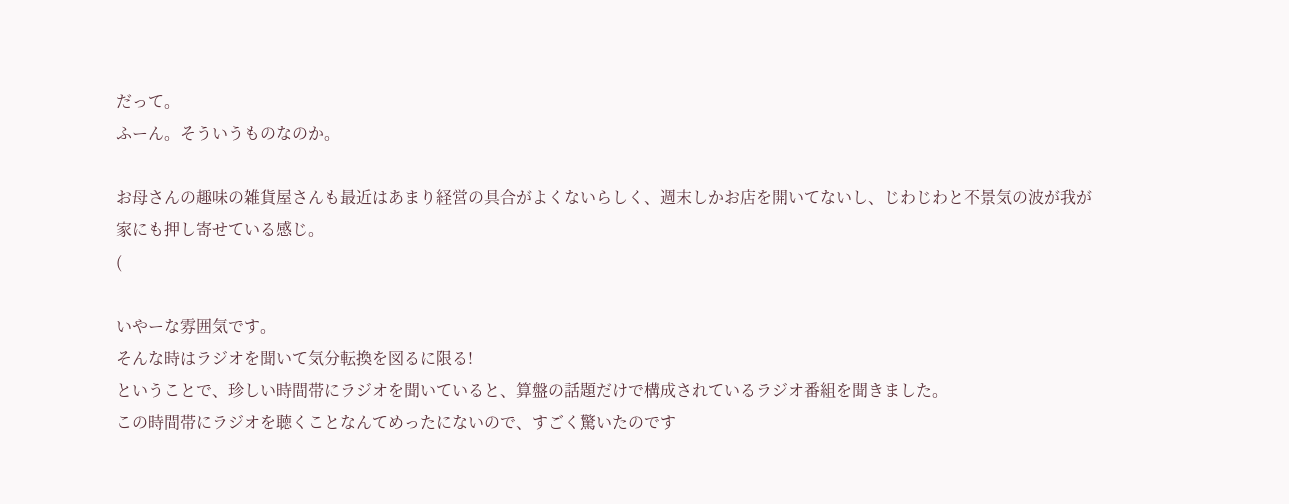だって。
ふーん。そういうものなのか。

お母さんの趣味の雑貨屋さんも最近はあまり経営の具合がよくないらしく、週末しかお店を開いてないし、じわじわと不景気の波が我が家にも押し寄せている感じ。
(

いやーな雰囲気です。
そんな時はラジオを聞いて気分転換を図るに限る!
ということで、珍しい時間帯にラジオを聞いていると、算盤の話題だけで構成されているラジオ番組を聞きました。
この時間帯にラジオを聴くことなんてめったにないので、すごく驚いたのです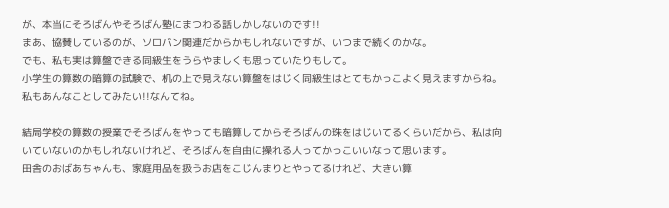が、本当にそろばんやそろばん塾にまつわる話しかしないのです!!
まあ、協賛しているのが、ソロバン関連だからかもしれないですが、いつまで続くのかな。
でも、私も実は算盤できる同級生をうらやましくも思っていたりもして。
小学生の算数の暗算の試験で、机の上で見えない算盤をはじく同級生はとてもかっこよく見えますからね。
私もあんなことしてみたい!!なんてね。

結局学校の算数の授業でそろばんをやっても暗算してからそろばんの珠をはじいてるくらいだから、私は向いていないのかもしれないけれど、そろばんを自由に操れる人ってかっこいいなって思います。
田舎のおばあちゃんも、家庭用品を扱うお店をこじんまりとやってるけれど、大きい算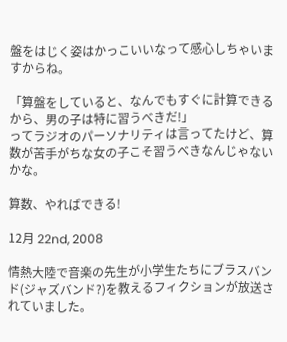盤をはじく姿はかっこいいなって感心しちゃいますからね。

「算盤をしていると、なんでもすぐに計算できるから、男の子は特に習うべきだ!」
ってラジオのパーソナリティは言ってたけど、算数が苦手がちな女の子こそ習うべきなんじゃないかな。

算数、やればできる!

12月 22nd, 2008

情熱大陸で音楽の先生が小学生たちにブラスバンド(ジャズバンド?)を教えるフィクションが放送されていました。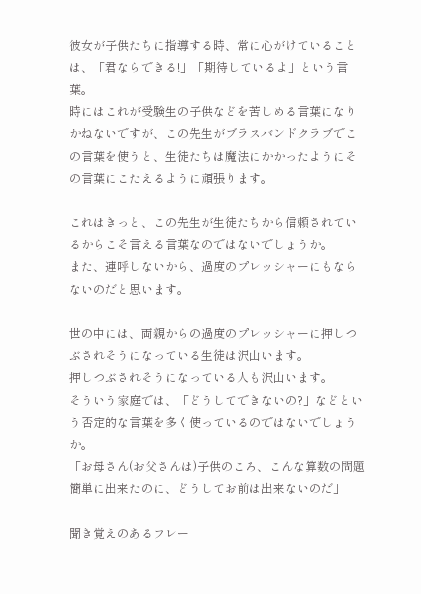彼女が子供たちに指導する時、常に心がけていることは、「君ならできる!」「期待しているよ」という言葉。
時にはこれが受験生の子供などを苦しめる言葉になりかねないですが、この先生がブラスバンドクラブでこの言葉を使うと、生徒たちは魔法にかかったようにその言葉にこたえるように頑張ります。

これはきっと、この先生が生徒たちから信頼されているからこそ言える言葉なのではないでしょうか。
また、連呼しないから、過度のプレッシャーにもならないのだと思います。

世の中には、両親からの過度のプレッシャーに押しつぶされそうになっている生徒は沢山います。
押しつぶされそうになっている人も沢山います。
そういう家庭では、「どうしてできないの?」などという否定的な言葉を多く使っているのではないでしょうか。
「お母さん(お父さんは)子供のころ、こんな算数の問題簡単に出来たのに、どうしてお前は出来ないのだ」

聞き覚えのあるフレー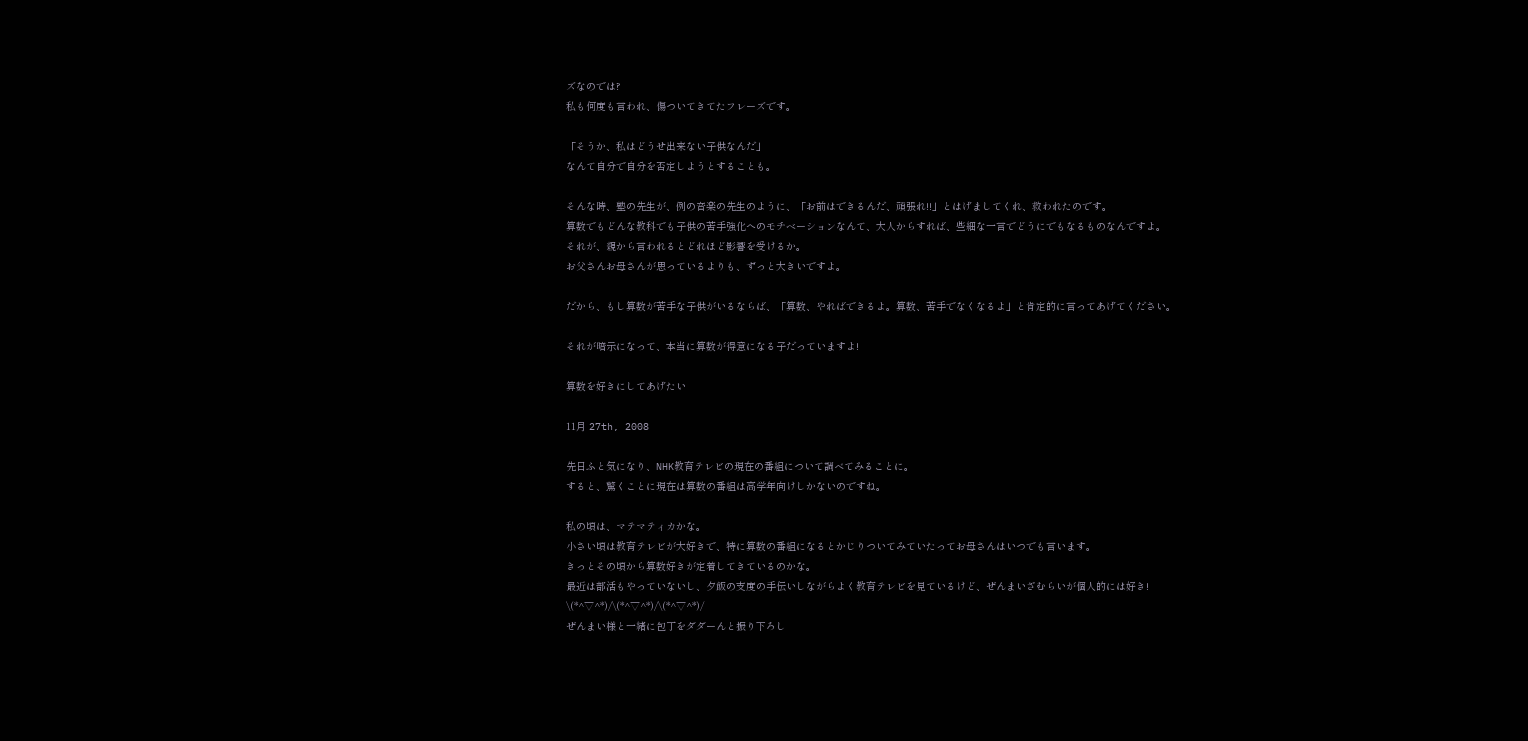ズなのでは?
私も何度も言われ、傷ついてきてたフレーズです。

「そうか、私はどうせ出来ない子供なんだ」
なんて自分で自分を否定しようとすることも。

そんな時、塾の先生が、例の音楽の先生のように、「お前はできるんだ、頑張れ!!」とはげましてくれ、救われたのです。
算数でもどんな教科でも子供の苦手強化へのモチベーションなんて、大人からすれば、些細な一言でどうにでもなるものなんですよ。
それが、親から言われるとどれほど影響を受けるか。
お父さんお母さんが思っているよりも、ずっと大きいですよ。

だから、もし算数が苦手な子供がいるならば、「算数、やればできるよ。算数、苦手でなくなるよ」と肯定的に言ってあげてください。

それが暗示になって、本当に算数が得意になる子だっていますよ!

算数を好きにしてあげたい

11月 27th, 2008

先日ふと気になり、NHK教育テレビの現在の番組について調べてみることに。
すると、驚くことに現在は算数の番組は高学年向けしかないのですね。

私の頃は、マテマティカかな。
小さい頃は教育テレビが大好きで、特に算数の番組になるとかじりついてみていたってお母さんはいつでも言います。
きっとその頃から算数好きが定着してきているのかな。
最近は部活もやっていないし、夕飯の支度の手伝いしながらよく教育テレビを見ているけど、ぜんまいざむらいが個人的には好き!
\(*^▽^*)/\(*^▽^*)/\(*^▽^*)/
ぜんまい様と一緒に包丁をダダーんと振り下ろし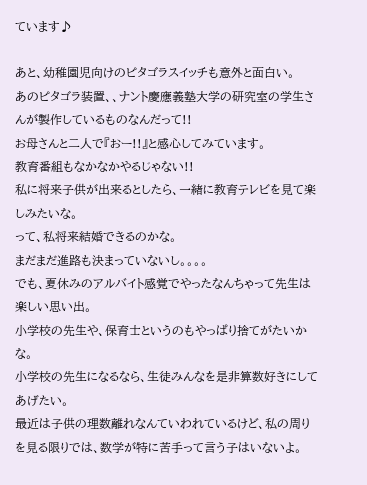ています♪

あと、幼稚園児向けのピタゴラスイッチも意外と面白い。
あのピタゴラ装置、、ナント慶應義塾大学の研究室の学生さんが製作しているものなんだって!!
お母さんと二人で『おー!!』と感心してみています。
教育番組もなかなかやるじゃない!!
私に将来子供が出来るとしたら、一緒に教育テレビを見て楽しみたいな。
って、私将来結婚できるのかな。
まだまだ進路も決まっていないし。。。。
でも、夏休みのアルバイト感覚でやったなんちゃって先生は楽しい思い出。
小学校の先生や、保育士というのもやっぱり捨てがたいかな。
小学校の先生になるなら、生徒みんなを是非算数好きにしてあげたい。
最近は子供の理数離れなんていわれているけど、私の周りを見る限りでは、数学が特に苦手って言う子はいないよ。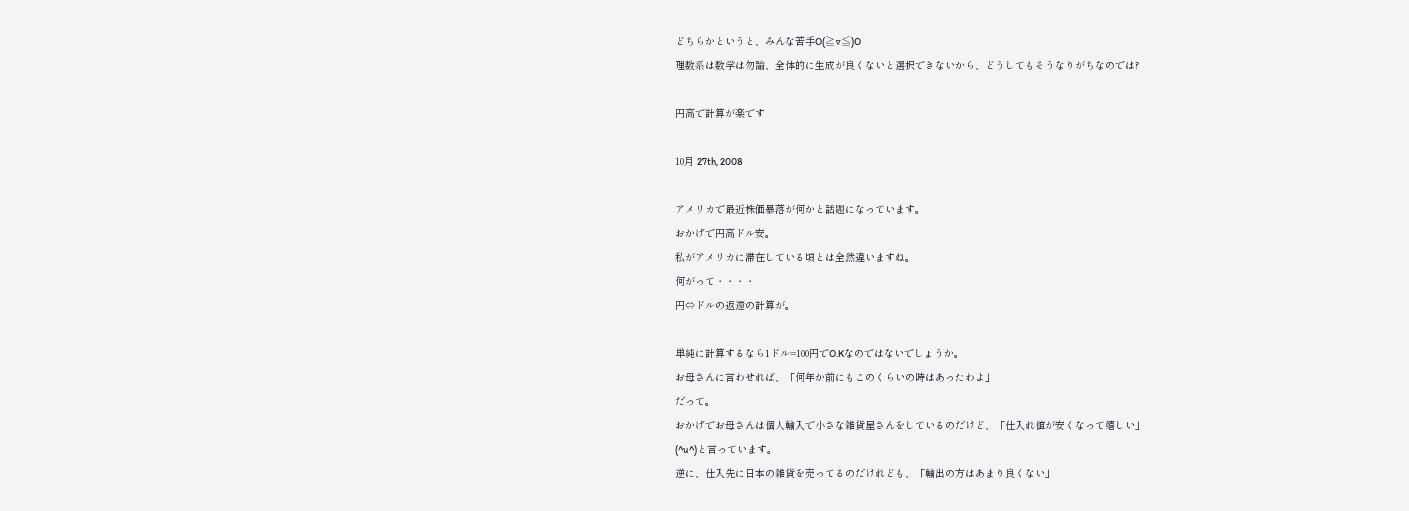どちらかというと、みんな苦手O(≧▽≦)O
理数系は数学は勿論、全体的に生成が良くないと選択できないから、どうしてもそうなりがちなのでは?

円高で計算が楽です

10月 27th, 2008

アメリカで最近株価暴落が何かと話題になっています。
おかげで円高ドル安。
私がアメリカに滞在している頃とは全然違いますね。
何がって・・・・
円⇔ドルの返還の計算が。

単純に計算するなら1ドル=100円でO.Kなのではないでしょうか。
お母さんに言わせれば、「何年か前にもこのくらいの時はあったわよ」
だって。
おかげでお母さんは個人輸入で小さな雑貨屋さんをしているのだけど、「仕入れ値が安くなって嬉しい」
(^u^)と言っています。
逆に、仕入先に日本の雑貨を売ってるのだけれども、「輸出の方はあまり良くない」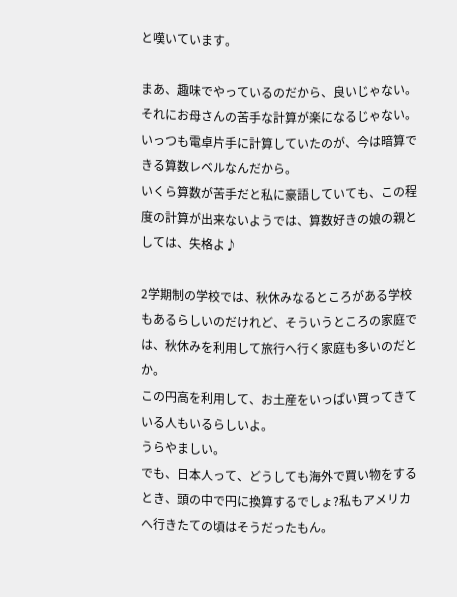と嘆いています。

まあ、趣味でやっているのだから、良いじゃない。
それにお母さんの苦手な計算が楽になるじゃない。
いっつも電卓片手に計算していたのが、今は暗算できる算数レベルなんだから。
いくら算数が苦手だと私に豪語していても、この程度の計算が出来ないようでは、算数好きの娘の親としては、失格よ♪

2学期制の学校では、秋休みなるところがある学校もあるらしいのだけれど、そういうところの家庭では、秋休みを利用して旅行へ行く家庭も多いのだとか。
この円高を利用して、お土産をいっぱい買ってきている人もいるらしいよ。
うらやましい。
でも、日本人って、どうしても海外で買い物をするとき、頭の中で円に換算するでしょ?私もアメリカへ行きたての頃はそうだったもん。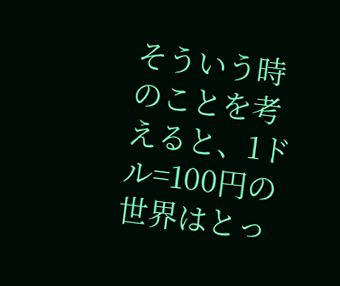そういう時のことを考えると、1ドル=100円の世界はとっ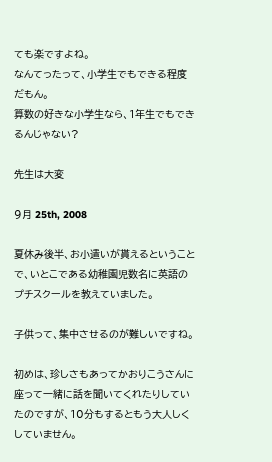ても楽ですよね。
なんてったって、小学生でもできる程度だもん。
算数の好きな小学生なら、1年生でもできるんじゃない?

先生は大変

9月 25th, 2008

夏休み後半、お小遣いが貰えるということで、いとこである幼稚園児数名に英語のプチスクールを教えていました。

子供って、集中させるのが難しいですね。

初めは、珍しさもあってかおりこうさんに座って一緒に話を聞いてくれたりしていたのですが、10分もするともう大人しくしていません。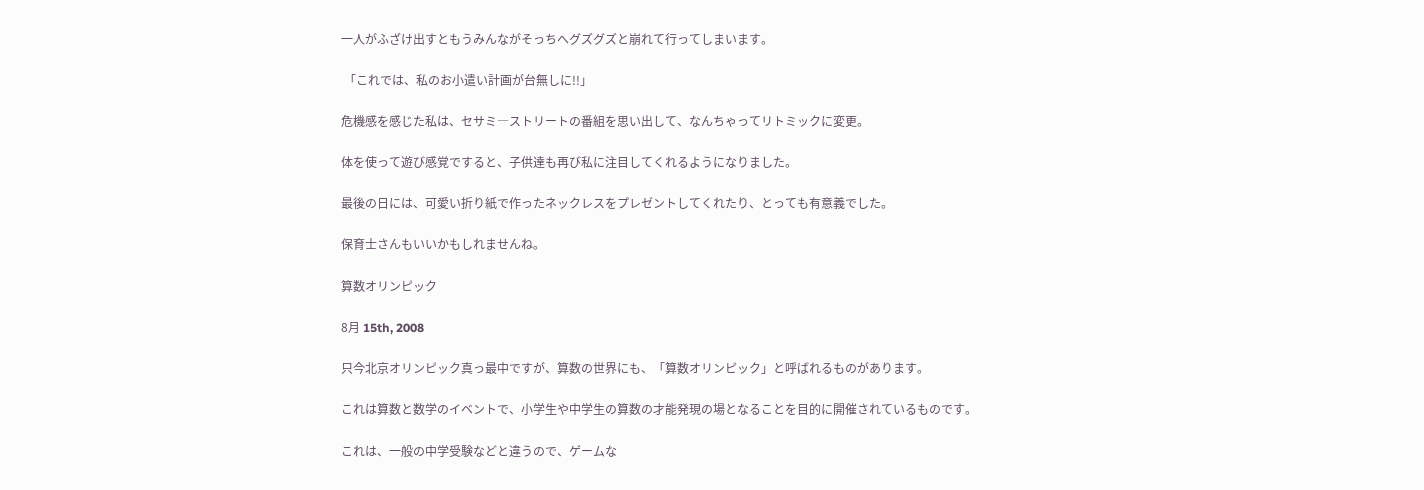一人がふざけ出すともうみんながそっちへグズグズと崩れて行ってしまいます。

 「これでは、私のお小遣い計画が台無しに!!」

危機感を感じた私は、セサミ―ストリートの番組を思い出して、なんちゃってリトミックに変更。

体を使って遊び感覚ですると、子供達も再び私に注目してくれるようになりました。

最後の日には、可愛い折り紙で作ったネックレスをプレゼントしてくれたり、とっても有意義でした。

保育士さんもいいかもしれませんね。

算数オリンピック

8月 15th, 2008

只今北京オリンピック真っ最中ですが、算数の世界にも、「算数オリンピック」と呼ばれるものがあります。

これは算数と数学のイベントで、小学生や中学生の算数の才能発現の場となることを目的に開催されているものです。

これは、一般の中学受験などと違うので、ゲームな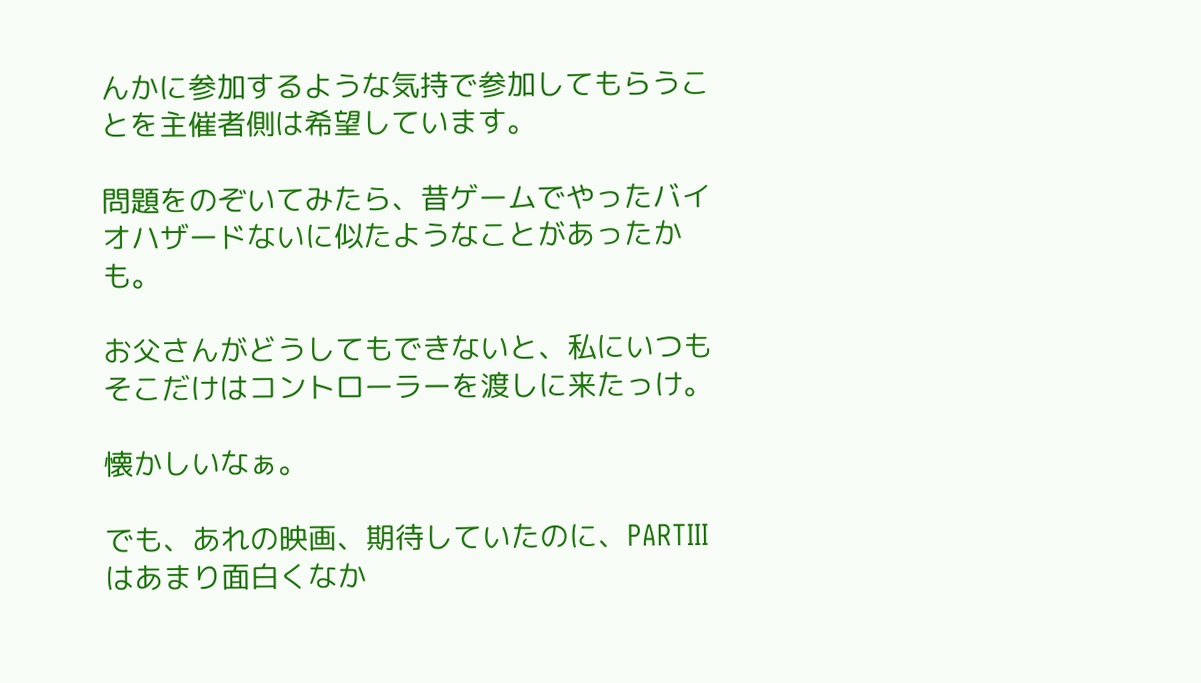んかに参加するような気持で参加してもらうことを主催者側は希望しています。

問題をのぞいてみたら、昔ゲームでやったバイオハザードないに似たようなことがあったかも。

お父さんがどうしてもできないと、私にいつもそこだけはコントローラーを渡しに来たっけ。

懐かしいなぁ。

でも、あれの映画、期待していたのに、PARTⅢはあまり面白くなか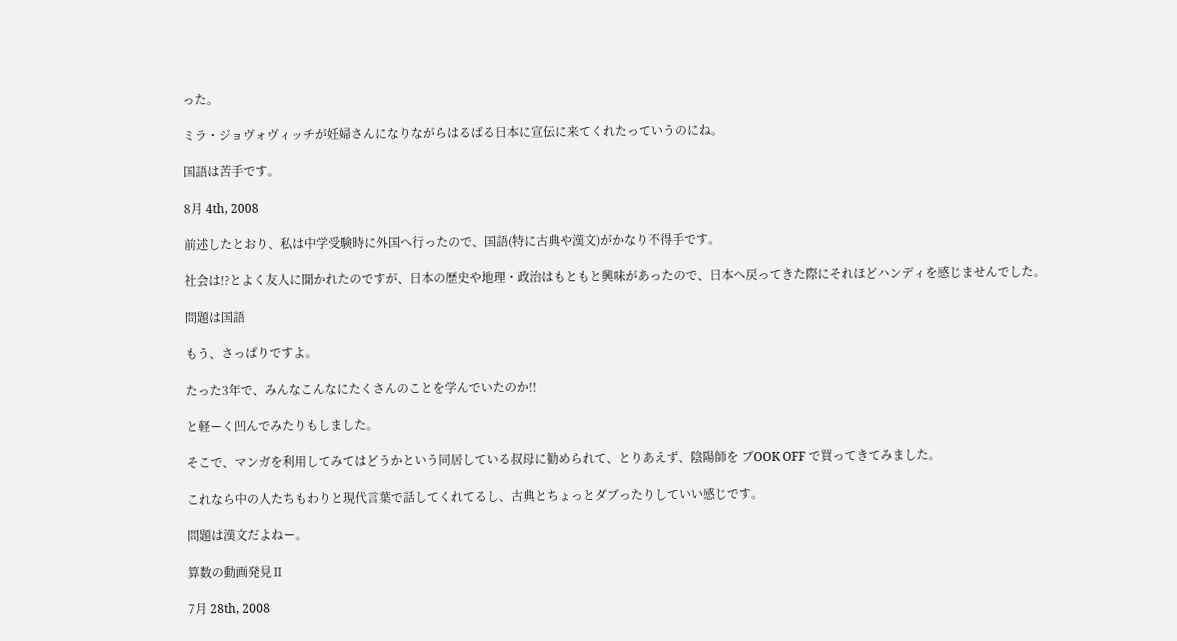った。

ミラ・ジョヴォヴィッチが妊婦さんになりながらはるばる日本に宣伝に来てくれたっていうのにね。

国語は苦手です。

8月 4th, 2008

前述したとおり、私は中学受験時に外国へ行ったので、国語(特に古典や漢文)がかなり不得手です。

社会は!?とよく友人に聞かれたのですが、日本の歴史や地理・政治はもともと興味があったので、日本へ戻ってきた際にそれほどハンディを感じませんでした。

問題は国語

もう、さっぱりですよ。

たった3年で、みんなこんなにたくさんのことを学んでいたのか!!

と軽ーく凹んでみたりもしました。

そこで、マンガを利用してみてはどうかという同居している叔母に勧められて、とりあえず、陰陽師を ブOOK OFF で買ってきてみました。

これなら中の人たちもわりと現代言葉で話してくれてるし、古典とちょっとダブったりしていい感じです。

問題は漢文だよねー。

算数の動画発見Ⅱ

7月 28th, 2008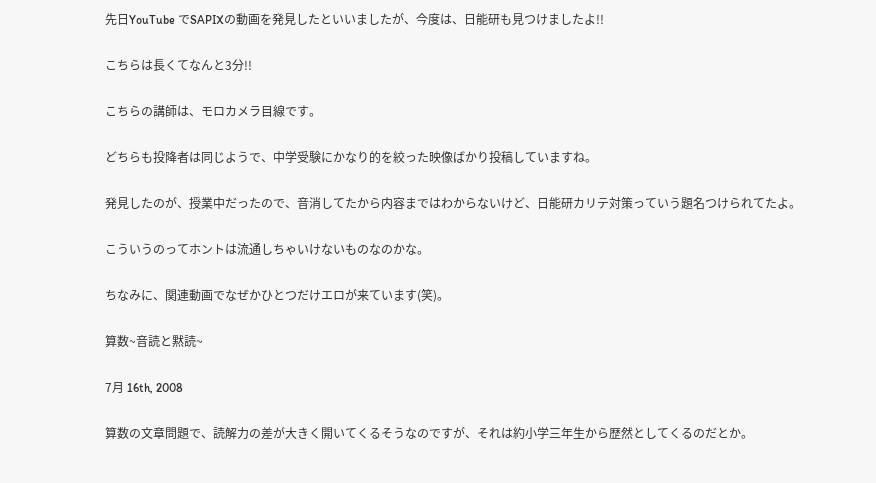先日YouTube でSAPIXの動画を発見したといいましたが、今度は、日能研も見つけましたよ!!

こちらは長くてなんと3分!!

こちらの講師は、モロカメラ目線です。

どちらも投降者は同じようで、中学受験にかなり的を絞った映像ばかり投稿していますね。

発見したのが、授業中だったので、音消してたから内容まではわからないけど、日能研カリテ対策っていう題名つけられてたよ。

こういうのってホントは流通しちゃいけないものなのかな。

ちなみに、関連動画でなぜかひとつだけエロが来ています(笑)。

算数~音読と黙読~

7月 16th, 2008

算数の文章問題で、読解力の差が大きく開いてくるそうなのですが、それは約小学三年生から歴然としてくるのだとか。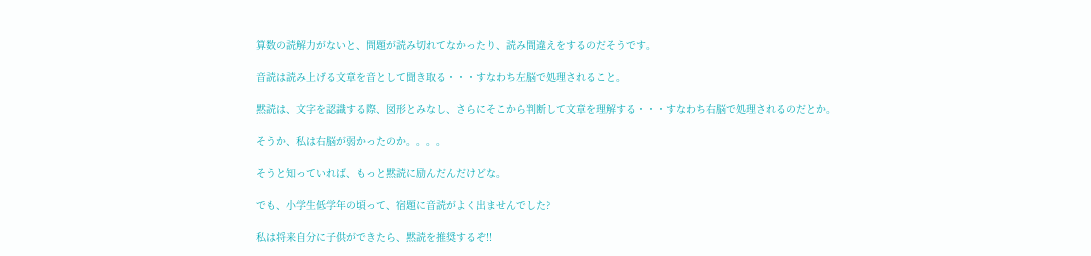算数の読解力がないと、問題が読み切れてなかったり、読み間違えをするのだそうです。

音読は読み上げる文章を音として聞き取る・・・すなわち左脳で処理されること。

黙読は、文字を認識する際、図形とみなし、さらにそこから判断して文章を理解する・・・すなわち右脳で処理されるのだとか。

そうか、私は右脳が弱かったのか。。。。

そうと知っていれば、もっと黙読に励んだんだけどな。

でも、小学生低学年の頃って、宿題に音読がよく出ませんでした?

私は将来自分に子供ができたら、黙読を推奨するぞ!!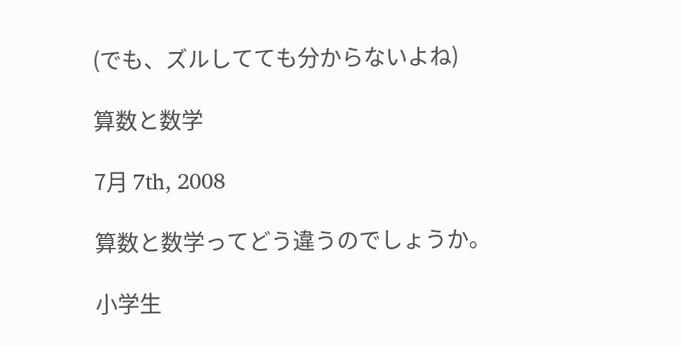(でも、ズルしてても分からないよね)

算数と数学

7月 7th, 2008

算数と数学ってどう違うのでしょうか。

小学生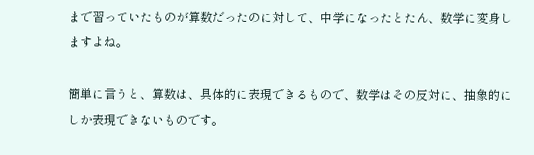まで習っていたものが算数だったのに対して、中学になったとたん、数学に変身しますよね。

簡単に言うと、算数は、具体的に表現できるもので、数学はその反対に、抽象的にしか表現できないものです。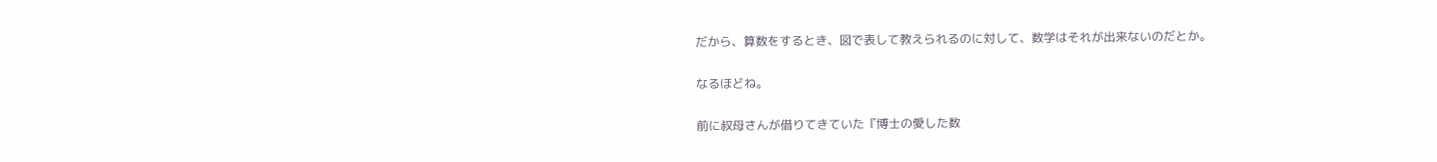だから、算数をするとき、図で表して教えられるのに対して、数学はそれが出来ないのだとか。

なるほどね。

前に叔母さんが借りてきていた『博士の愛した数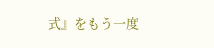式』をもう一度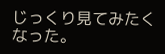じっくり見てみたくなった。